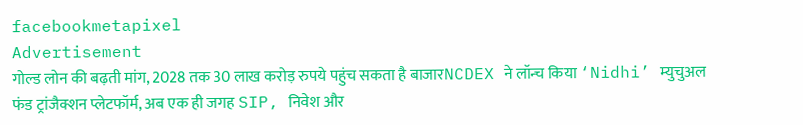facebookmetapixel
Advertisement
गोल्ड लोन की बढ़ती मांग, 2028 तक 30 लाख करोड़ रुपये पहुंच सकता है बाजारNCDEX ने लॉन्च किया ‘Nidhi’ म्युचुअल फंड ट्रांजैक्शन प्लेटफॉर्म, अब एक ही जगह SIP, निवेश और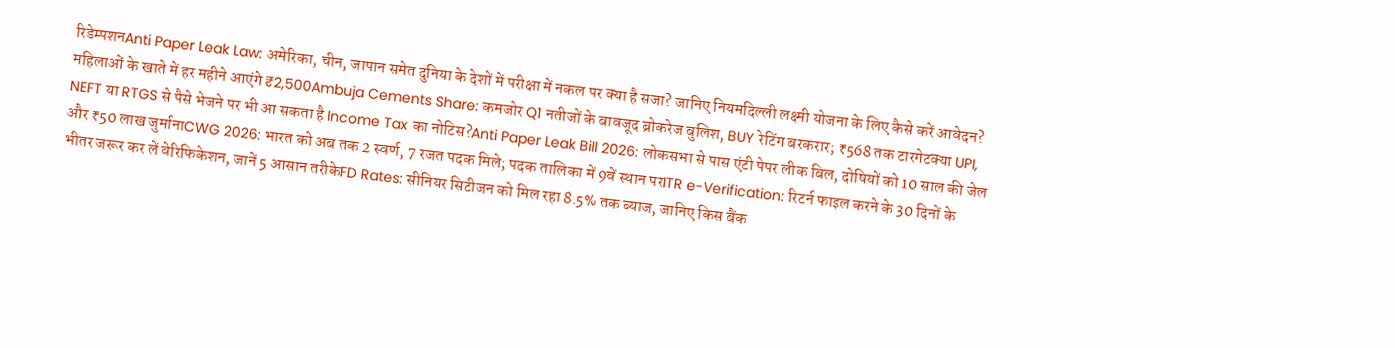रिडेम्पशनAnti Paper Leak Law: अमेरिका, चीन, जापान समेत दुनिया के देशों में परीक्षा में नकल पर क्या है सजा? जानिए नियमदिल्ली लक्ष्मी योजना के लिए कैसे करें आवेदन? महिलाओं के खाते में हर महीने आएंगे ₹2,500Ambuja Cements Share: कमजोर Q1 नतीजों के बावजूद ब्रोकरेज बुलिश, BUY रेटिंग बरकरार; ₹568 तक टारगेटक्या UPI, NEFT या RTGS से पैसे भेजने पर भी आ सकता है Income Tax का नोटिस?Anti Paper Leak Bill 2026: लोकसभा से पास एंटी पेपर लीक बिल, दोषियों को 10 साल की जेल और ₹50 लाख जुर्मानाCWG 2026: भारत को अब तक 2 स्वर्ण, 7 रजत पदक मिले; पदक तालिका में 9वें स्थान परITR e-Verification: रिटर्न फाइल करने के 30 दिनों के भीतर जरूर कर लें वेरिफिकेशन, जानें 5 आसान तरीकेFD Rates: सीनियर सिटीजन को मिल रहा 8.5% तक ब्याज, जानिए किस बैंक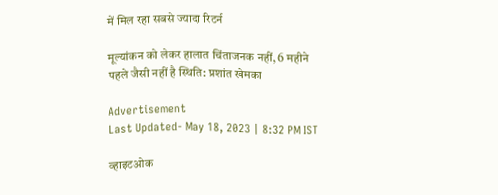में मिल रहा सबसे ज्यादा रिटर्न

मूल्यांकन को लेकर हालात चिंताजनक नहीं, 6 महीने पहले जैसी नहीं है स्थिति: प्रशांत खेमका

Advertisement
Last Updated- May 18, 2023 | 8:32 PM IST

व्हाइटओक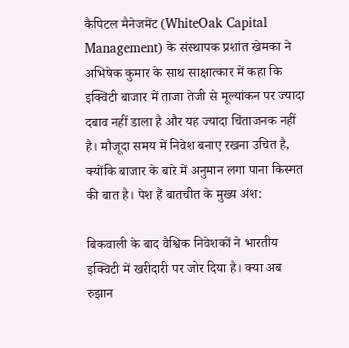कैपिटल मैनेजमेंट (WhiteOak Capital Management) के संस्थापक प्रशांत खेमका ने अभिषेक कुमार के साथ साक्षात्कार में कहा कि इक्विटी बाजार में ताजा तेजी से मूल्यांकन पर ज्यादा दबाव नहीं डाला है और यह ज्यादा चिंताजनक नहीं है। मौजूदा समय में निवेश बनाए रखना उचित है, क्योंकि बाजार के बारे में अनुमान लगा पाना किस्मत की बात है। पेश हैं बातचीत के मुख्य अंश:

बिकवाली के बाद वैश्विक निवेशकों ने भारतीय इक्विटी में खरीदारी पर जोर दिया है। क्या अब रुझान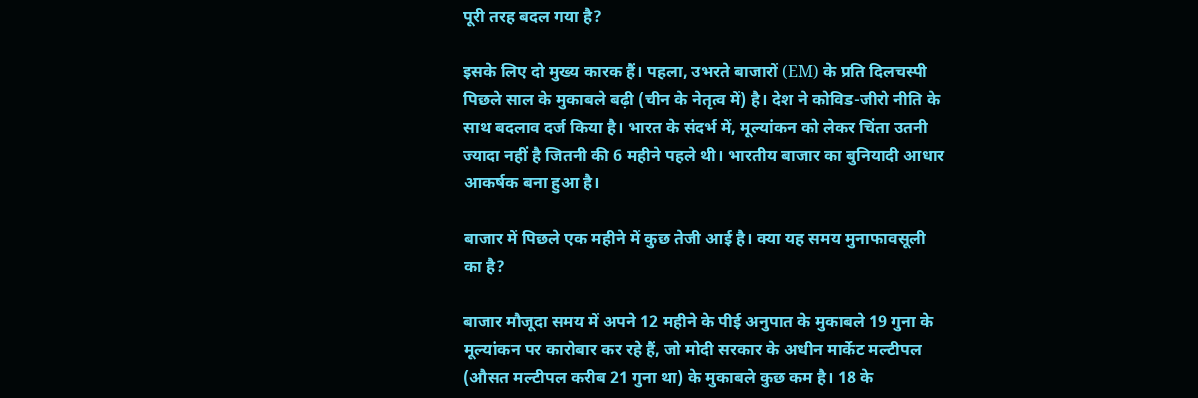पूरी तरह बदल गया है?

इसके लिए दो मुख्य कारक हैं। पहला, उभरते बाजारों (EM) के प्रति दिलचस्पी पिछले साल के मुकाबले बढ़ी (चीन के नेतृत्व में) है। देश ने कोविड-जीरो नीति के साथ बदलाव दर्ज किया है। भारत के संदर्भ में, मूल्यांकन को लेकर चिंता उतनी ज्यादा नहीं है जितनी की 6 महीने पहले थी। भारतीय बाजार का बुनियादी आधार आकर्षक बना हुआ है।

बाजार में पिछले एक महीने में कुछ तेजी आई है। क्या यह समय मुनाफावसूली का है?

बाजार मौजूदा समय में अपने 12 महीने के पीई अनुपात के मुकाबले 19 गुना के मूल्यांकन पर कारोबार कर रहे हैं, जो मोदी सरकार के अधीन मार्केट मल्टीपल (औसत मल्टीपल करीब 21 गुना था) के मुकाबले कुछ कम है। 18 के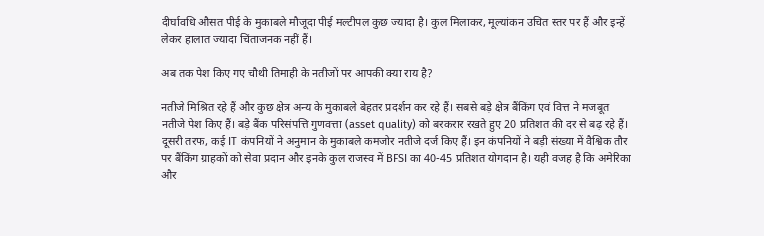दीर्घावधि औसत पीई के मुकाबले मौजूदा पीई मल्टीपल कुछ ज्यादा है। कुल मिलाकर, मूल्यांकन उचित स्तर पर हैं और इन्हें लेकर हालात ज्यादा चिंताजनक नहीं हैं।

अब तक पेश किए गए चौथी तिमाही के नतीजों पर आपकी क्या राय है?

नतीजे मिश्रित रहे हैं और कुछ क्षेत्र अन्य के मुकाबले बेहतर प्रदर्शन कर रहे हैं। सबसे बड़े क्षेत्र बैंकिंग एवं वित्त ने मजबूत नतीजे पेश किए हैं। बड़े बैंक परिसंपत्ति गुणवत्ता (asset quality) को बरकरार रखते हुए 20 प्रतिशत की दर से बढ़ रहे हैं। दूसरी तरफ, कई IT कंपनियों ने अनुमान के मुकाबले कमजोर नतीजे दर्ज किए हैं। इन कंपनियों ने बड़ी संख्या में वैश्विक तौर पर बैंकिंग ग्राहकों को सेवा प्रदान और इनके कुल राजस्व में BFSI का 40-45 प्रतिशत योगदान है। यही वजह है कि अमेरिका और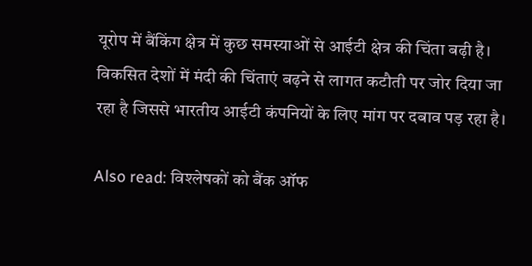यूरोप में बैंकिंग क्षेत्र में कुछ समस्याओं से आईटी क्षेत्र की चिंता बढ़ी है। विकसित देशों में मंदी की चिंताएं बढ़ने से लागत कटौती पर जोर दिया जा रहा है जिससे भारतीय आईटी कंपनियों के लिए मांग पर दबाव पड़ रहा है।

Also read: विश्लेषकों को बैंक ऑफ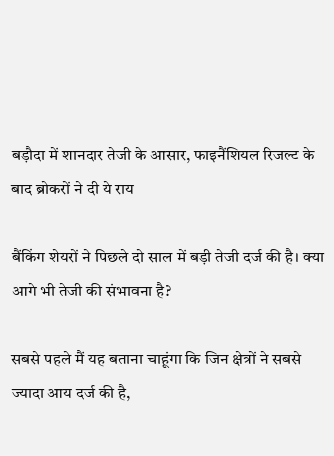बड़ौदा में शानदार तेजी के आसार, फाइनैंशियल रिजल्ट के बाद ब्रोकरों ने दी ये राय

बैंकिंग शेयरों ने पिछले दो साल में बड़ी तेजी दर्ज की है। क्या आगे भी तेजी की संभावना है?

सबसे पहले मैं यह बताना चाहूंगा कि जिन क्षेत्रों ने सबसे ज्यादा आय दर्ज की है,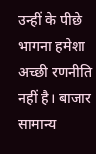उन्हीं के पीछे भागना हमेशा अच्छी रणनीति नहीं है। बाजार सामान्य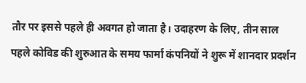तौर पर इससे पहले ही अवगत हो जाता है। उदाहरण के लिए, तीन साल पहले कोविड की शुरुआत के समय फार्मा कंपनियों ने शुरू में शानदार प्रदर्शन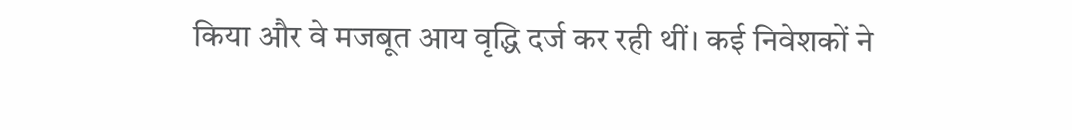किया और वे मजबूत आय वृद्धि दर्ज कर रही थीं। कई निवेशकों ने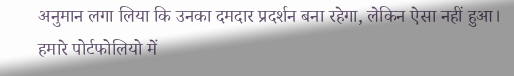अनुमान लगा लिया कि उनका दमदार प्रदर्शन बना रहेगा, लेकिन ऐसा नहीं हुआ। हमारे पोर्टफोलियो में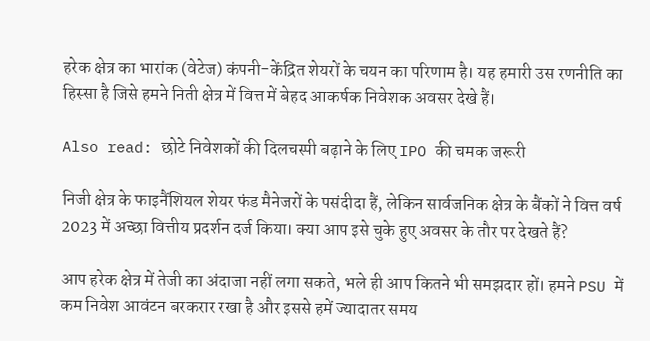हरेक क्षेत्र का भारांक (वेटेज) कंपनी-केंद्रित शेयरों के चयन का परिणाम है। यह हमारी उस रणनीति का हिस्सा है जिसे हमने निती क्षेत्र में वित्त में बेहद आकर्षक निवेशक अवसर देखे हैं।

Also read: छोटे निवेशकों की दिलचस्पी बढ़ाने के लिए IPO की चमक जरूरी

निजी क्षेत्र के फाइनैंशियल शेयर फंड मैनेजरों के पसंदीदा हैं, लेकिन सार्वजनिक क्षेत्र के बैंकों ने वित्त वर्ष 2023 में अच्छा वित्तीय प्रदर्शन दर्ज किया। क्या आप इसे चुके हुए अवसर के तौर पर देखते हैं?

आप हरेक क्षेत्र में तेजी का अंदाजा नहीं लगा सकते, भले ही आप कितने भी समझदार हों। हमने PSU में कम निवेश आवंटन बरकरार रखा है और इससे हमें ज्यादातर समय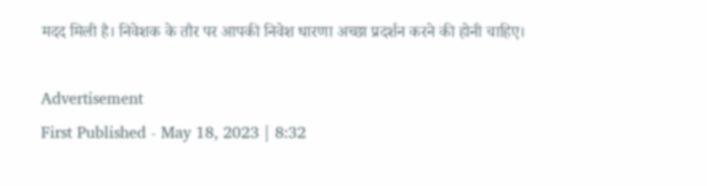मदद मिली है। निवेशक के तौर पर आपकी निवेश धारणा अच्छा प्रदर्शन करने की होनी चाहिए।

Advertisement
First Published - May 18, 2023 | 8:32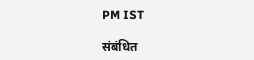PM IST

संबंधित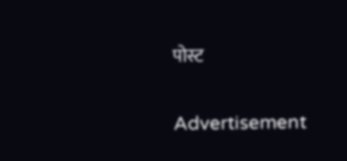पोस्ट

Advertisement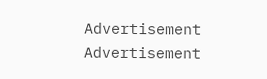Advertisement
Advertisement